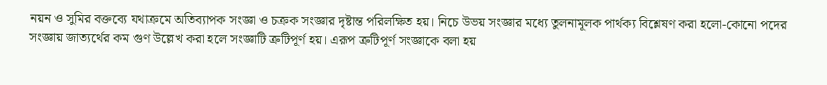নয়ন ও সুমির বক্তব্যে যথাক্রমে অতিব্যাপক সংজ্ঞা ও চক্রক সংজ্ঞার দৃষ্টান্ত পরিলক্ষিত হয়। নিচে উভয় সংজ্ঞার মধ্যে তুলনামূলক পার্থক্য বিশ্লেষণ করা হলো-কোনো পদের সংজ্ঞায় জাত্যর্থের কম গুণ উল্লেখ করা হলে সংজ্ঞাটি ত্রুটিপূর্ণ হয়। এরূপ ত্রুটিপূর্ণ সংজ্ঞাকে বলা হয়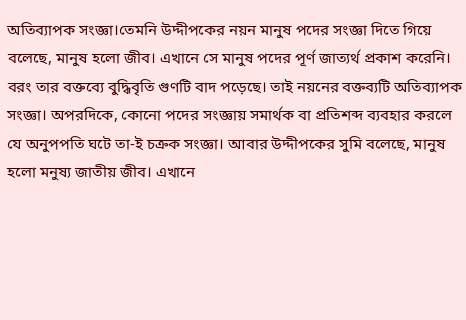অতিব্যাপক সংজ্ঞা।তেমনি উদ্দীপকের নয়ন মানুষ পদের সংজ্ঞা দিতে গিয়ে বলেছে, মানুষ হলো জীব। এখানে সে মানুষ পদের পূর্ণ জাত্যর্থ প্রকাশ করেনি। বরং তার বক্তব্যে বুদ্ধিবৃতি গুণটি বাদ পড়েছে। তাই নয়নের বক্তব্যটি অতিব্যাপক সংজ্ঞা। অপরদিকে, কোনো পদের সংজ্ঞায় সমার্থক বা প্রতিশব্দ ব্যবহার করলে যে অনুপপতি ঘটে তা-ই চক্রক সংজ্ঞা। আবার উদ্দীপকের সুমি বলেছে, মানুষ হলো মনুষ্য জাতীয় জীব। এখানে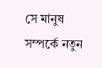সে মানুষ সম্পর্কে নতুন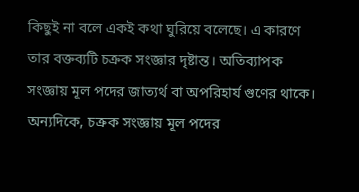কিছুই না বলে একই কথা ঘুরিয়ে বলেছে। এ কারণে তার বক্তব্যটি চক্রক সংজ্ঞার দৃষ্টান্ত। অতিব্যাপক সংজ্ঞায় মূল পদের জাত্যর্থ বা অপরিহার্য গুণের থাকে। অন্যদিকে, চক্রক সংজ্ঞায় মূল পদের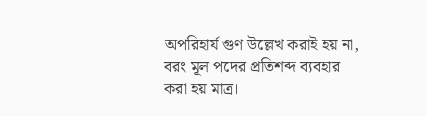অপরিহার্য গুণ উল্লেখ করাই হয় না, বরং মূল পদের প্রতিশব্দ ব্যবহার করা হয় মাত্র।